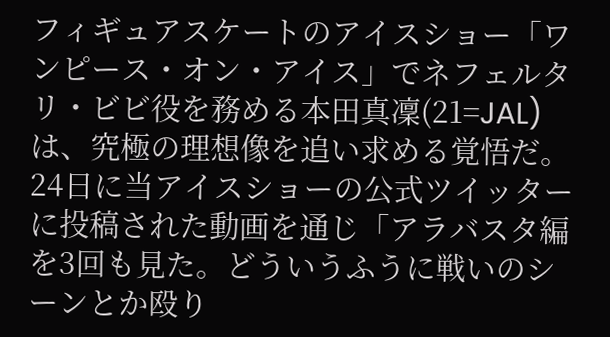フィギュアスケートのアイスショー「ワンピース・オン・アイス」でネフェルタリ・ビビ役を務める本田真凜(21=JAL)は、究極の理想像を追い求める覚悟だ。
24日に当アイスショーの公式ツイッターに投稿された動画を通じ「アラバスタ編を3回も見た。どういうふうに戦いのシーンとか殴り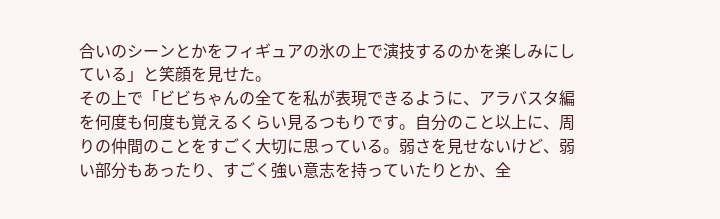合いのシーンとかをフィギュアの氷の上で演技するのかを楽しみにしている」と笑顔を見せた。
その上で「ビビちゃんの全てを私が表現できるように、アラバスタ編を何度も何度も覚えるくらい見るつもりです。自分のこと以上に、周りの仲間のことをすごく大切に思っている。弱さを見せないけど、弱い部分もあったり、すごく強い意志を持っていたりとか、全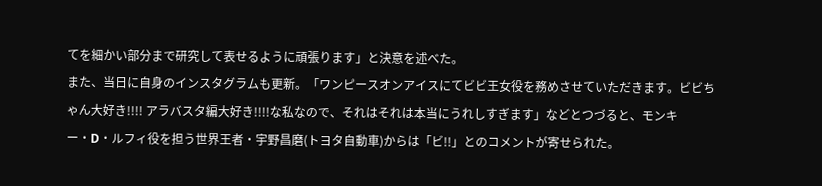てを細かい部分まで研究して表せるように頑張ります」と決意を述べた。
また、当日に自身のインスタグラムも更新。「ワンピースオンアイスにてビビ王女役を務めさせていただきます。ビビちゃん大好き!!!! アラバスタ編大好き!!!!な私なので、それはそれは本当にうれしすぎます」などとつづると、モンキー・D・ルフィ役を担う世界王者・宇野昌磨(トヨタ自動車)からは「ビ!!」とのコメントが寄せられた。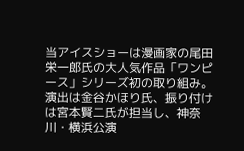当アイスショーは漫画家の尾田栄一郎氏の大人気作品「ワンピース」シリーズ初の取り組み。演出は金谷かほり氏、振り付けは宮本賢二氏が担当し、神奈川・横浜公演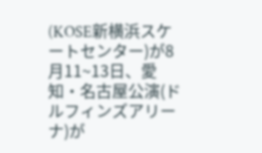(KOSE新横浜スケートセンター)が8月11~13日、愛知・名古屋公演(ドルフィンズアリーナ)が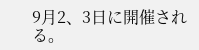9月2、3日に開催される。